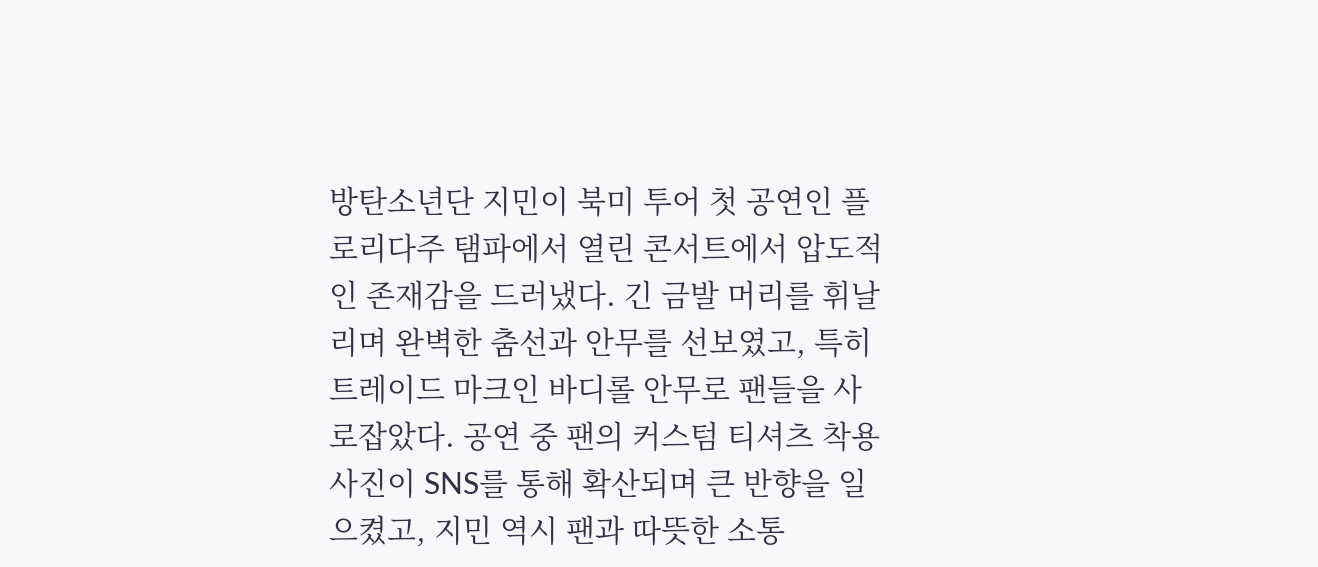방탄소년단 지민이 북미 투어 첫 공연인 플로리다주 탬파에서 열린 콘서트에서 압도적인 존재감을 드러냈다. 긴 금발 머리를 휘날리며 완벽한 춤선과 안무를 선보였고, 특히 트레이드 마크인 바디롤 안무로 팬들을 사로잡았다. 공연 중 팬의 커스텀 티셔츠 착용 사진이 SNS를 통해 확산되며 큰 반향을 일으켰고, 지민 역시 팬과 따뜻한 소통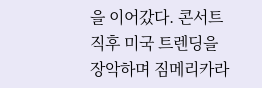을 이어갔다. 콘서트 직후 미국 트렌딩을 장악하며 짐메리카라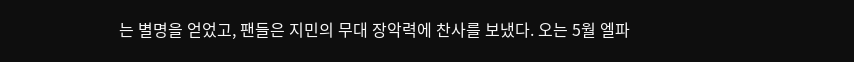는 별명을 얻었고, 팬들은 지민의 무대 장악력에 찬사를 보냈다. 오는 5월 엘파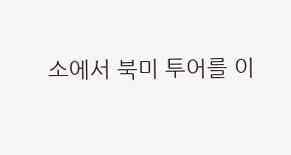소에서 북미 투어를 이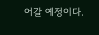어갈 예정이다.